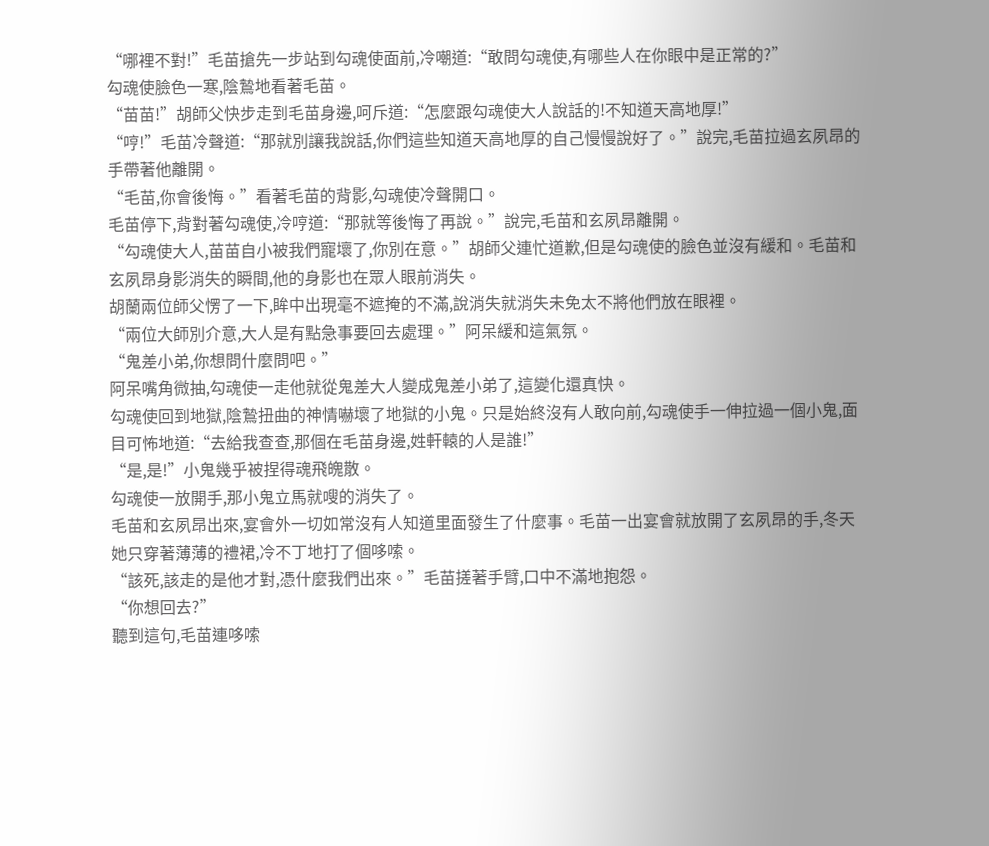“哪裡不對!”毛苗搶先一步站到勾魂使面前,冷嘲道:“敢問勾魂使,有哪些人在你眼中是正常的?”
勾魂使臉色一寒,陰鷙地看著毛苗。
“苗苗!”胡師父快步走到毛苗身邊,呵斥道:“怎麼跟勾魂使大人說話的!不知道天高地厚!”
“哼!”毛苗冷聲道:“那就別讓我說話,你們這些知道天高地厚的自己慢慢說好了。”說完,毛苗拉過玄夙昂的手帶著他離開。
“毛苗,你會後悔。”看著毛苗的背影,勾魂使冷聲開口。
毛苗停下,背對著勾魂使,冷哼道:“那就等後悔了再說。”說完,毛苗和玄夙昂離開。
“勾魂使大人,苗苗自小被我們寵壞了,你別在意。”胡師父連忙道歉,但是勾魂使的臉色並沒有緩和。毛苗和玄夙昂身影消失的瞬間,他的身影也在眾人眼前消失。
胡蘭兩位師父愣了一下,眸中出現毫不遮掩的不滿,說消失就消失未免太不將他們放在眼裡。
“兩位大師別介意,大人是有點急事要回去處理。”阿呆緩和這氣氛。
“鬼差小弟,你想問什麼問吧。”
阿呆嘴角微抽,勾魂使一走他就從鬼差大人變成鬼差小弟了,這變化還真快。
勾魂使回到地獄,陰鷙扭曲的神情嚇壞了地獄的小鬼。只是始終沒有人敢向前,勾魂使手一伸拉過一個小鬼,面目可怖地道:“去給我查查,那個在毛苗身邊,姓軒轅的人是誰!”
“是,是!”小鬼幾乎被捏得魂飛魄散。
勾魂使一放開手,那小鬼立馬就嗖的消失了。
毛苗和玄夙昂出來,宴會外一切如常沒有人知道里面發生了什麼事。毛苗一出宴會就放開了玄夙昂的手,冬天她只穿著薄薄的禮裙,冷不丁地打了個哆嗦。
“該死,該走的是他才對,憑什麼我們出來。”毛苗搓著手臂,口中不滿地抱怨。
“你想回去?”
聽到這句,毛苗連哆嗦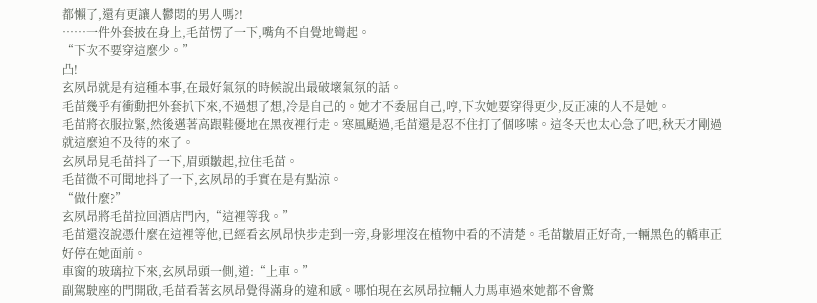都懶了,還有更讓人鬱悶的男人嗎?!
……一件外套披在身上,毛苗愣了一下,嘴角不自覺地彎起。
“下次不要穿這麼少。”
凸!
玄夙昂就是有這種本事,在最好氣氛的時候說出最破壞氣氛的話。
毛苗幾乎有衝動把外套扒下來,不過想了想,冷是自己的。她才不委屈自己,哼,下次她要穿得更少,反正凍的人不是她。
毛苗將衣服拉緊,然後邁著高跟鞋優地在黑夜裡行走。寒風颳過,毛苗還是忍不住打了個哆嗦。這冬天也太心急了吧,秋天才剛過就這麼迫不及待的來了。
玄夙昂見毛苗抖了一下,眉頭皺起,拉住毛苗。
毛苗微不可聞地抖了一下,玄夙昂的手實在是有點涼。
“做什麼?”
玄夙昂將毛苗拉回酒店門內,“這裡等我。”
毛苗還沒說憑什麼在這裡等他,已經看玄夙昂快步走到一旁,身影埋沒在植物中看的不清楚。毛苗皺眉正好奇,一輛黑色的轎車正好停在她面前。
車窗的玻璃拉下來,玄夙昂頭一側,道:“上車。”
副駕駛座的門開啟,毛苗看著玄夙昂覺得滿身的違和感。哪怕現在玄夙昂拉輛人力馬車過來她都不會驚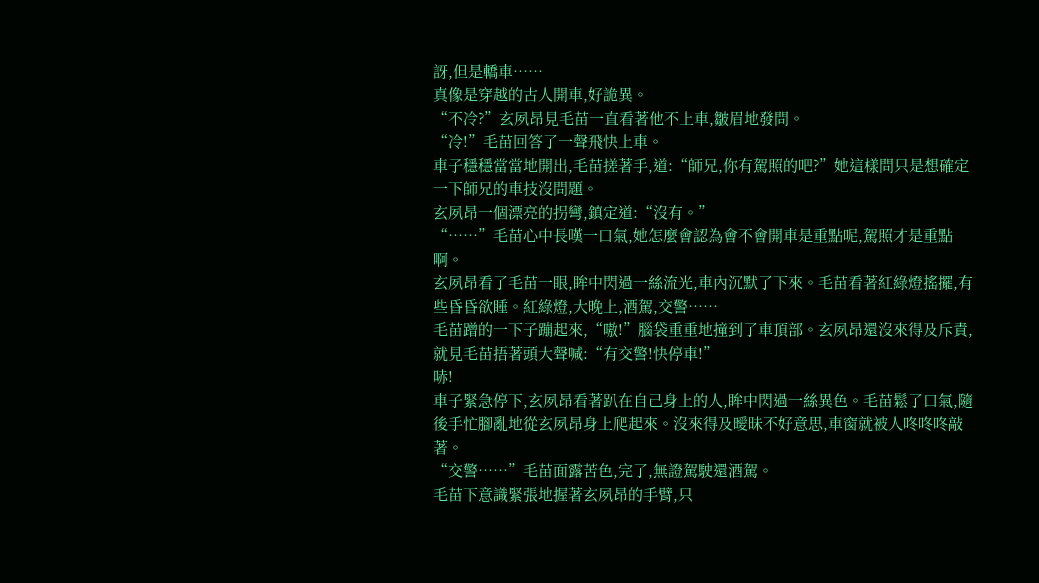訝,但是轎車……
真像是穿越的古人開車,好詭異。
“不冷?”玄夙昂見毛苗一直看著他不上車,皺眉地發問。
“冷!”毛苗回答了一聲飛快上車。
車子穩穩當當地開出,毛苗搓著手,道:“師兄,你有駕照的吧?”她這樣問只是想確定一下師兄的車技沒問題。
玄夙昂一個漂亮的拐彎,鎮定道:“沒有。”
“……”毛苗心中長嘆一口氣,她怎麼會認為會不會開車是重點呢,駕照才是重點啊。
玄夙昂看了毛苗一眼,眸中閃過一絲流光,車內沉默了下來。毛苗看著紅綠燈搖擺,有些昏昏欲睡。紅綠燈,大晚上,酒駕,交警……
毛苗蹭的一下子蹦起來,“嗷!”腦袋重重地撞到了車頂部。玄夙昂還沒來得及斥責,就見毛苗捂著頭大聲喊:“有交警!快停車!”
哧!
車子緊急停下,玄夙昂看著趴在自己身上的人,眸中閃過一絲異色。毛苗鬆了口氣,隨後手忙腳亂地從玄夙昂身上爬起來。沒來得及曖昧不好意思,車窗就被人咚咚咚敲著。
“交警……”毛苗面露苦色,完了,無證駕駛還酒駕。
毛苗下意識緊張地握著玄夙昂的手臂,只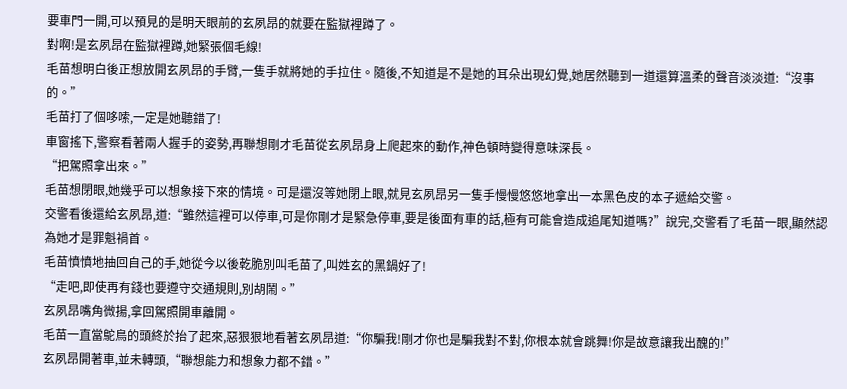要車門一開,可以預見的是明天眼前的玄夙昂的就要在監獄裡蹲了。
對啊!是玄夙昂在監獄裡蹲,她緊張個毛線!
毛苗想明白後正想放開玄夙昂的手臂,一隻手就將她的手拉住。隨後,不知道是不是她的耳朵出現幻覺,她居然聽到一道還算溫柔的聲音淡淡道:“沒事的。”
毛苗打了個哆嗦,一定是她聽錯了!
車窗搖下,警察看著兩人握手的姿勢,再聯想剛才毛苗從玄夙昂身上爬起來的動作,神色頓時變得意味深長。
“把駕照拿出來。”
毛苗想閉眼,她幾乎可以想象接下來的情境。可是還沒等她閉上眼,就見玄夙昂另一隻手慢慢悠悠地拿出一本黑色皮的本子遞給交警。
交警看後還給玄夙昂,道:“雖然這裡可以停車,可是你剛才是緊急停車,要是後面有車的話,極有可能會造成追尾知道嗎?”說完,交警看了毛苗一眼,顯然認為她才是罪魁禍首。
毛苗憤憤地抽回自己的手,她從今以後乾脆別叫毛苗了,叫姓玄的黑鍋好了!
“走吧,即使再有錢也要遵守交通規則,別胡鬧。”
玄夙昂嘴角微揚,拿回駕照開車離開。
毛苗一直當鴕鳥的頭終於抬了起來,惡狠狠地看著玄夙昂道:“你騙我!剛才你也是騙我對不對,你根本就會跳舞!你是故意讓我出醜的!”
玄夙昂開著車,並未轉頭,“聯想能力和想象力都不錯。”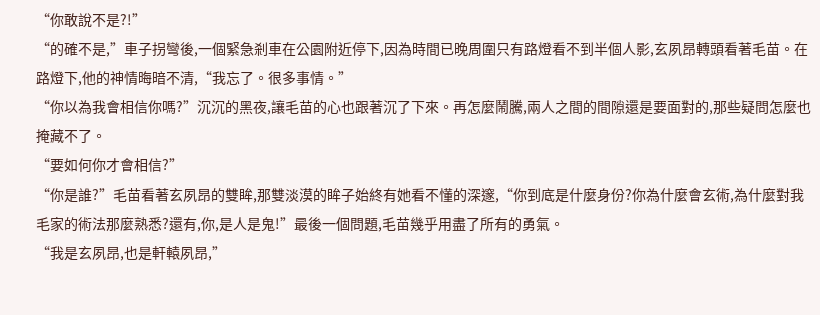“你敢說不是?!”
“的確不是,”車子拐彎後,一個緊急剎車在公園附近停下,因為時間已晚周圍只有路燈看不到半個人影,玄夙昂轉頭看著毛苗。在路燈下,他的神情晦暗不清,“我忘了。很多事情。”
“你以為我會相信你嗎?”沉沉的黑夜,讓毛苗的心也跟著沉了下來。再怎麼鬧騰,兩人之間的間隙還是要面對的,那些疑問怎麼也掩藏不了。
“要如何你才會相信?”
“你是誰?”毛苗看著玄夙昂的雙眸,那雙淡漠的眸子始終有她看不懂的深邃,“你到底是什麼身份?你為什麼會玄術,為什麼對我毛家的術法那麼熟悉?還有,你,是人是鬼!”最後一個問題,毛苗幾乎用盡了所有的勇氣。
“我是玄夙昂,也是軒轅夙昂,”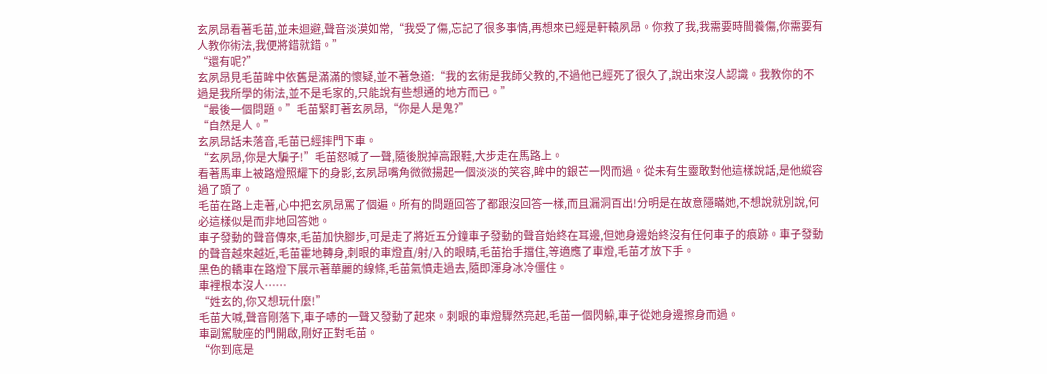玄夙昂看著毛苗,並未迴避,聲音淡漠如常,“我受了傷,忘記了很多事情,再想來已經是軒轅夙昂。你救了我,我需要時間養傷,你需要有人教你術法,我便將錯就錯。”
“還有呢?”
玄夙昂見毛苗眸中依舊是滿滿的懷疑,並不著急道:“我的玄術是我師父教的,不過他已經死了很久了,說出來沒人認識。我教你的不過是我所學的術法,並不是毛家的,只能說有些想通的地方而已。”
“最後一個問題。”毛苗緊盯著玄夙昂,“你是人是鬼?”
“自然是人。”
玄夙昂話未落音,毛苗已經摔門下車。
“玄夙昂,你是大騙子!”毛苗怒喊了一聲,隨後脫掉高跟鞋,大步走在馬路上。
看著馬車上被路燈照耀下的身影,玄夙昂嘴角微微揚起一個淡淡的笑容,眸中的銀芒一閃而過。從未有生靈敢對他這樣說話,是他縱容過了頭了。
毛苗在路上走著,心中把玄夙昂罵了個遍。所有的問題回答了都跟沒回答一樣,而且漏洞百出!分明是在故意隱瞞她,不想說就別說,何必這樣似是而非地回答她。
車子發動的聲音傳來,毛苗加快腳步,可是走了將近五分鐘車子發動的聲音始終在耳邊,但她身邊始終沒有任何車子的痕跡。車子發動的聲音越來越近,毛苗霍地轉身,刺眼的車燈直/射/入的眼睛,毛苗抬手擋住,等適應了車燈,毛苗才放下手。
黑色的轎車在路燈下展示著華麗的線條,毛苗氣憤走過去,隨即渾身冰冷僵住。
車裡根本沒人……
“姓玄的,你又想玩什麼!”
毛苗大喊,聲音剛落下,車子哧的一聲又發動了起來。刺眼的車燈驟然亮起,毛苗一個閃躲,車子從她身邊擦身而過。
車副駕駛座的門開啟,剛好正對毛苗。
“你到底是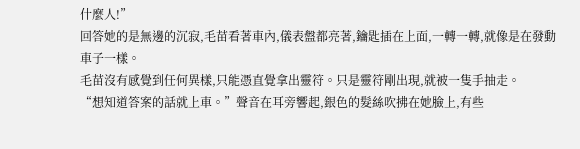什麼人!”
回答她的是無邊的沉寂,毛苗看著車內,儀表盤都亮著,鑰匙插在上面,一轉一轉,就像是在發動車子一樣。
毛苗沒有感覺到任何異樣,只能憑直覺拿出靈符。只是靈符剛出現,就被一隻手抽走。
“想知道答案的話就上車。”聲音在耳旁響起,銀色的髮絲吹拂在她臉上,有些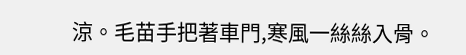涼。毛苗手把著車門,寒風一絲絲入骨。